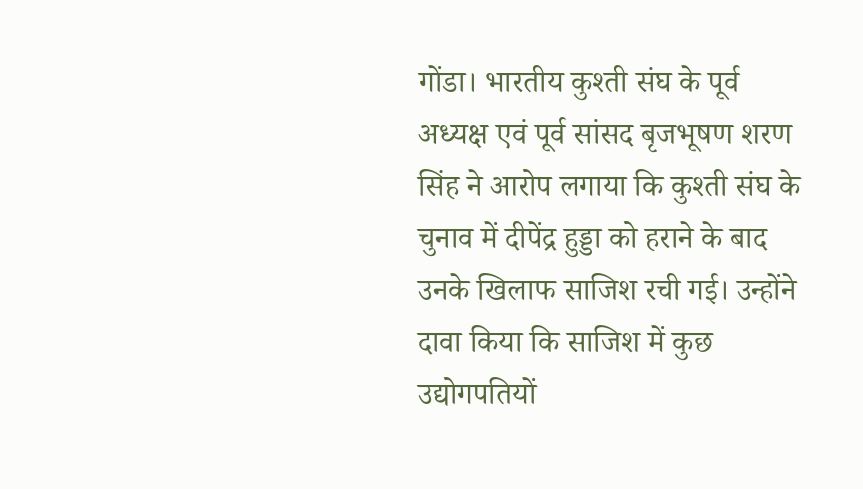गोंडा। भारतीय कुश्ती संघ के पूर्व अध्यक्ष एवं पूर्व सांसद बृजभूषण शरण सिंह ने आरोप लगाया कि कुश्ती संघ के चुनाव में दीपेंद्र हुड्डा को हराने के बाद उनके खिलाफ साजिश रची गई। उन्होंने दावा किया कि साजिश में कुछ उद्योगपतियों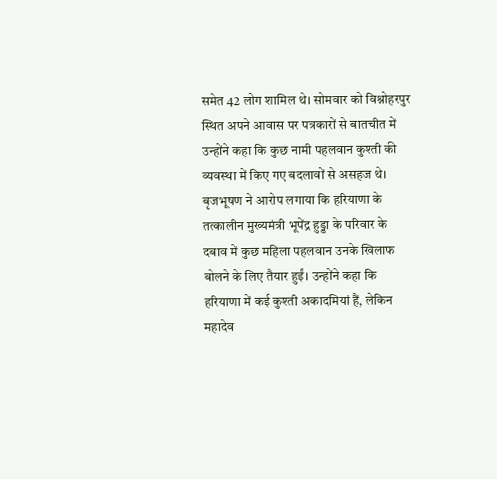समेत 42 लोग शामिल थे। सोमवार को विश्नोहरपुर स्थित अपने आवास पर पत्रकारों से बातचीत में उन्होंने कहा कि कुछ नामी पहलवान कुश्ती की व्यवस्था में किए गए बदलावों से असहज थे।
बृजभूषण ने आरोप लगाया कि हरियाणा के तत्कालीन मुख्यमंत्री भूपेंद्र हुड्डा के परिवार के दबाव में कुछ महिला पहलवान उनके खिलाफ बोलने के लिए तैयार हुईं। उन्होंने कहा कि हरियाणा में कई कुश्ती अकादमियां हैं, लेकिन महादेव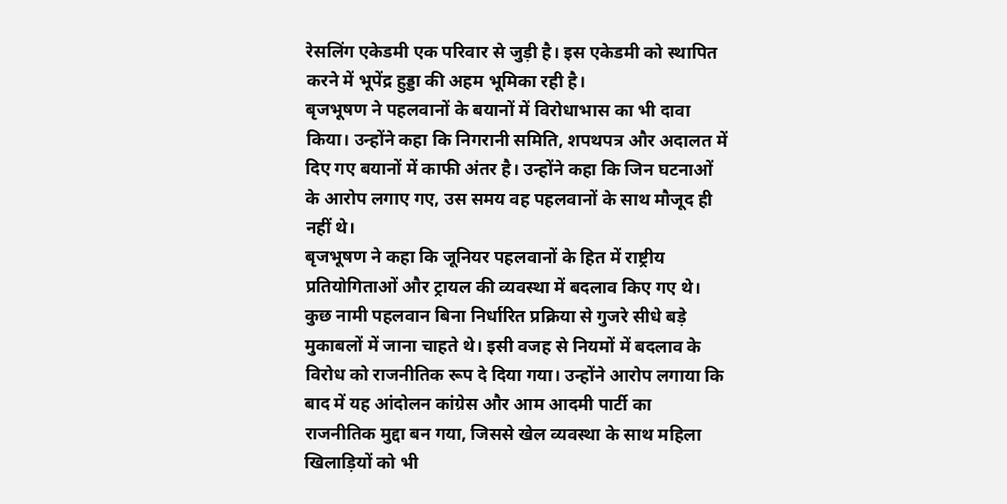रेसलिंग एकेडमी एक परिवार से जुड़ी है। इस एकेडमी को स्थापित करने में भूपेंद्र हुड्डा की अहम भूमिका रही है।
बृजभूषण ने पहलवानों के बयानों में विरोधाभास का भी दावा किया। उन्होंने कहा कि निगरानी समिति, शपथपत्र और अदालत में दिए गए बयानों में काफी अंतर है। उन्होंने कहा कि जिन घटनाओं के आरोप लगाए गए, उस समय वह पहलवानों के साथ मौजूद ही नहीं थे।
बृजभूषण ने कहा कि जूनियर पहलवानों के हित में राष्ट्रीय प्रतियोगिताओं और ट्रायल की व्यवस्था में बदलाव किए गए थे। कुछ नामी पहलवान बिना निर्धारित प्रक्रिया से गुजरे सीधे बड़े मुकाबलों में जाना चाहते थे। इसी वजह से नियमों में बदलाव के विरोध को राजनीतिक रूप दे दिया गया। उन्होंने आरोप लगाया कि बाद में यह आंदोलन कांग्रेस और आम आदमी पार्टी का राजनीतिक मुद्दा बन गया, जिससे खेल व्यवस्था के साथ महिला खिलाड़ियों को भी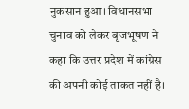नुकसान हुआ। विधानसभा चुनाव को लेकर बृजभूषण ने कहा कि उत्तर प्रदेश में कांग्रेस की अपनी कोई ताकत नहीं है।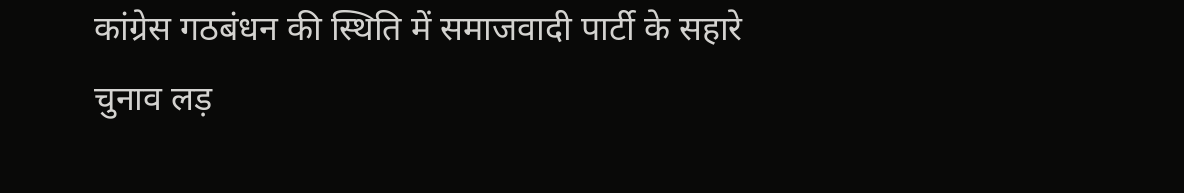कांग्रेस गठबंधन की स्थिति में समाजवादी पार्टी के सहारे चुनाव लड़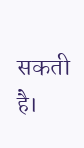सकती है।